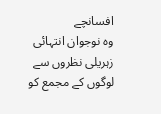افسانچے
وہ نوجوان انتہائی زہریلی نظروں سے لوگوں کے مجمع کو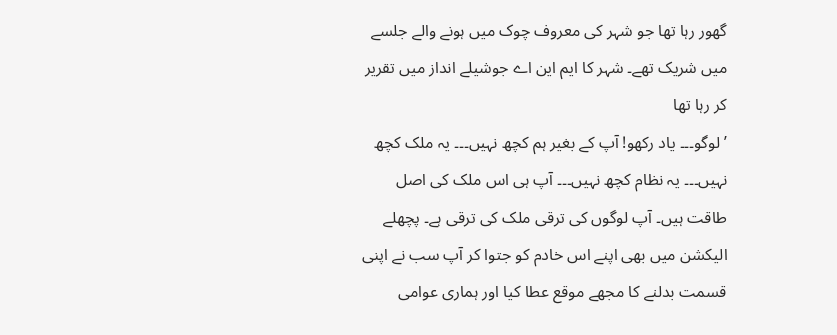گھور رہا تھا جو شہر کی معروف چوک میں ہونے والے جلسے میں شریک تھے۔ شہر کا ایم این اے جوشیلے انداز میں تقریر کر رہا تھا
’لوگو۔۔۔ یاد رکھو! آپ کے بغیر ہم کچھ نہیں۔۔۔ یہ ملک کچھ نہیں۔۔۔ یہ نظام کچھ نہیں۔۔۔ آپ ہی اس ملک کی اصل طاقت ہیں۔ آپ لوگوں کی ترقی ملک کی ترقی ہے۔ پچھلے الیکشن میں بھی اپنے اس خادم کو جتوا کر آپ سب نے اپنی قسمت بدلنے کا مجھے موقع عطا کیا اور ہماری عوامی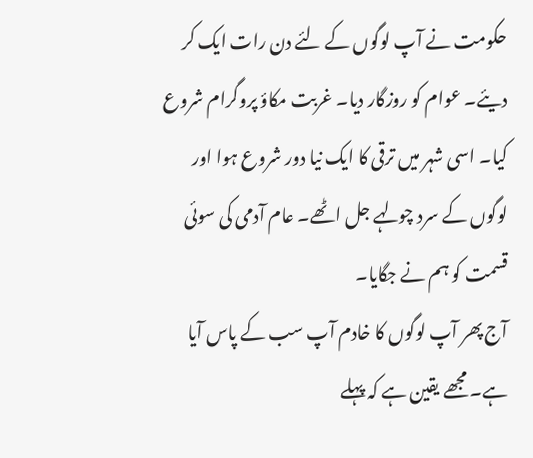حکومت نے آپ لوگوں کے لئے دن رات ایک کر دیئے۔ عوام کو روزگار دیا۔ غربت مکاؤ پروگرام شروع کیا۔ اسی شہر میں ترقی کا ایک نیا دور شروع ہوا اور لوگوں کے سرد چولہے جل اٹھے۔ عام آدمی کی سوئی قسمت کو ہم نے جگایا۔
آج پھر آپ لوگوں کا خادم آپ سب کے پاس آیا ہے۔ مجھے یقین ہے کہ پہلے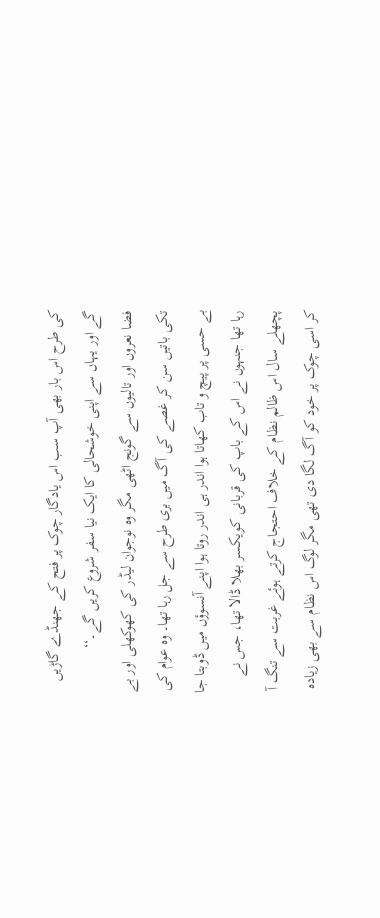کی طرح اس بار بھی آپ سب اس یادگار چوک پر فتح کے جھنڈے گاڑیں گے اور یہاں سے اپنی خوشحالی کا ایک نیا سفر شروع کریں گے۔‘‘
فضا نعروں اور تالیوں سے گونج اٹھی مگر وہ نوجوان لیڈر کی کھوکھلی اور بے تکی باتیں سن کر غصے کی آگ میں بری طرح سے جل رہا تھا۔ وہ عوام کی بے حسی پر پیچ و تاب کھاتا ہوا اندر ہی اندر روتا ہوا اپنے آنسوؤں میں ڈوبتا جا رہا تھا جنہوں نے اس کے باپ کی قربانی کویکسر بھلا ڈالا تھا، جس نے پچھلے سال اس ظالم نظام کے خلاف احتجاج کرتے ہوئے غربت سے تنگ آ کر اسی چوک پر خود کو آگ لگا دی تھی مگر لوگ اس نظام سے بھی زیادہ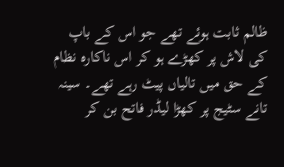ظالم ثابت ہوئے تھے جو اس کے باپ کی لاش پر کھڑے ہو کر اس ناکارہ نظام کے حق میں تالیاں پیٹ رہے تھے۔ سینہ تانے سٹیج پر کھڑا لیڈر فاتح بن کر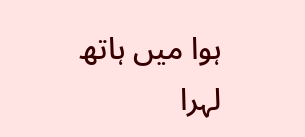ہوا میں ہاتھ لہرا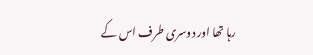رہا تھا اور دوسری طرف اس کے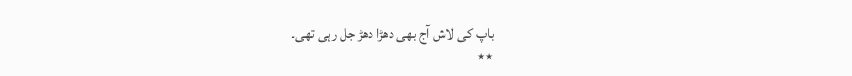باپ کی لاش آج بھی دھڑا دھڑ جل رہی تھی۔
٭٭